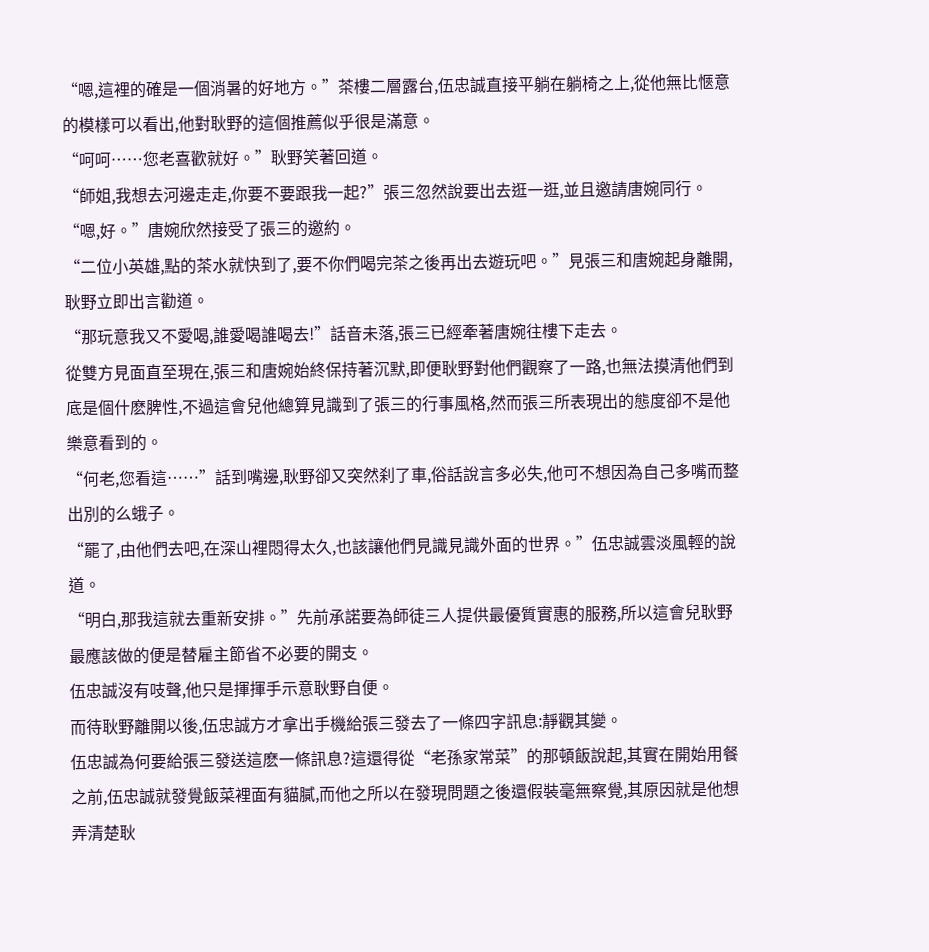“嗯,這裡的確是一個消暑的好地方。”茶樓二層露台,伍忠誠直接平躺在躺椅之上,從他無比愜意的模樣可以看出,他對耿野的這個推薦似乎很是滿意。
“呵呵……您老喜歡就好。”耿野笑著回道。
“師姐,我想去河邊走走,你要不要跟我一起?”張三忽然說要出去逛一逛,並且邀請唐婉同行。
“嗯,好。”唐婉欣然接受了張三的邀約。
“二位小英雄,點的茶水就快到了,要不你們喝完茶之後再出去遊玩吧。”見張三和唐婉起身離開,耿野立即出言勸道。
“那玩意我又不愛喝,誰愛喝誰喝去!”話音未落,張三已經牽著唐婉往樓下走去。
從雙方見面直至現在,張三和唐婉始終保持著沉默,即便耿野對他們觀察了一路,也無法摸清他們到底是個什麽脾性,不過這會兒他總算見識到了張三的行事風格,然而張三所表現出的態度卻不是他樂意看到的。
“何老,您看這……”話到嘴邊,耿野卻又突然刹了車,俗話說言多必失,他可不想因為自己多嘴而整出別的么蛾子。
“罷了,由他們去吧,在深山裡悶得太久,也該讓他們見識見識外面的世界。”伍忠誠雲淡風輕的說道。
“明白,那我這就去重新安排。”先前承諾要為師徒三人提供最優質實惠的服務,所以這會兒耿野最應該做的便是替雇主節省不必要的開支。
伍忠誠沒有吱聲,他只是揮揮手示意耿野自便。
而待耿野離開以後,伍忠誠方才拿出手機給張三發去了一條四字訊息:靜觀其變。
伍忠誠為何要給張三發送這麽一條訊息?這還得從“老孫家常菜”的那頓飯說起,其實在開始用餐之前,伍忠誠就發覺飯菜裡面有貓膩,而他之所以在發現問題之後還假裝毫無察覺,其原因就是他想弄清楚耿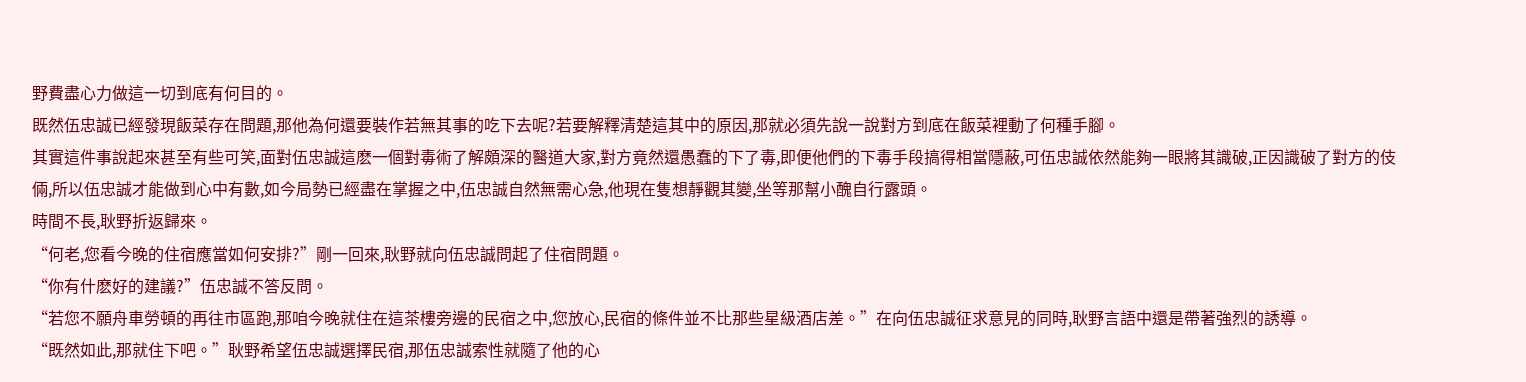野費盡心力做這一切到底有何目的。
既然伍忠誠已經發現飯菜存在問題,那他為何還要裝作若無其事的吃下去呢?若要解釋清楚這其中的原因,那就必須先說一說對方到底在飯菜裡動了何種手腳。
其實這件事說起來甚至有些可笑,面對伍忠誠這麽一個對毒術了解頗深的醫道大家,對方竟然還愚蠢的下了毒,即便他們的下毒手段搞得相當隱蔽,可伍忠誠依然能夠一眼將其識破,正因識破了對方的伎倆,所以伍忠誠才能做到心中有數,如今局勢已經盡在掌握之中,伍忠誠自然無需心急,他現在隻想靜觀其變,坐等那幫小醜自行露頭。
時間不長,耿野折返歸來。
“何老,您看今晚的住宿應當如何安排?”剛一回來,耿野就向伍忠誠問起了住宿問題。
“你有什麽好的建議?”伍忠誠不答反問。
“若您不願舟車勞頓的再往市區跑,那咱今晚就住在這茶樓旁邊的民宿之中,您放心,民宿的條件並不比那些星級酒店差。”在向伍忠誠征求意見的同時,耿野言語中還是帶著強烈的誘導。
“既然如此,那就住下吧。”耿野希望伍忠誠選擇民宿,那伍忠誠索性就隨了他的心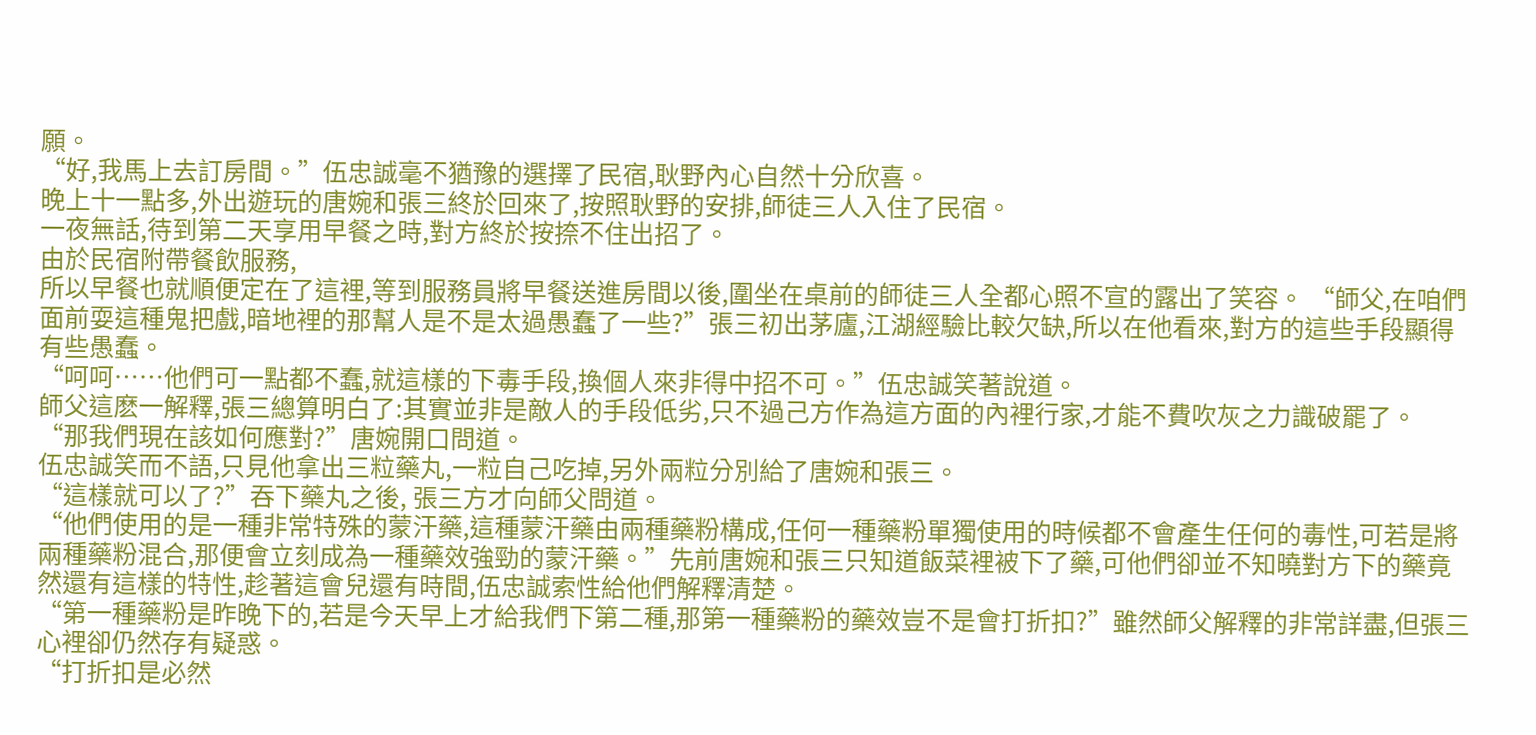願。
“好,我馬上去訂房間。”伍忠誠毫不猶豫的選擇了民宿,耿野內心自然十分欣喜。
晚上十一點多,外出遊玩的唐婉和張三終於回來了,按照耿野的安排,師徒三人入住了民宿。
一夜無話,待到第二天享用早餐之時,對方終於按捺不住出招了。
由於民宿附帶餐飲服務,
所以早餐也就順便定在了這裡,等到服務員將早餐送進房間以後,圍坐在桌前的師徒三人全都心照不宣的露出了笑容。 “師父,在咱們面前耍這種鬼把戲,暗地裡的那幫人是不是太過愚蠢了一些?”張三初出茅廬,江湖經驗比較欠缺,所以在他看來,對方的這些手段顯得有些愚蠢。
“呵呵……他們可一點都不蠢,就這樣的下毒手段,換個人來非得中招不可。”伍忠誠笑著說道。
師父這麽一解釋,張三總算明白了:其實並非是敵人的手段低劣,只不過己方作為這方面的內裡行家,才能不費吹灰之力識破罷了。
“那我們現在該如何應對?”唐婉開口問道。
伍忠誠笑而不語,只見他拿出三粒藥丸,一粒自己吃掉,另外兩粒分別給了唐婉和張三。
“這樣就可以了?”吞下藥丸之後, 張三方才向師父問道。
“他們使用的是一種非常特殊的蒙汗藥,這種蒙汗藥由兩種藥粉構成,任何一種藥粉單獨使用的時候都不會產生任何的毒性,可若是將兩種藥粉混合,那便會立刻成為一種藥效強勁的蒙汗藥。”先前唐婉和張三只知道飯菜裡被下了藥,可他們卻並不知曉對方下的藥竟然還有這樣的特性,趁著這會兒還有時間,伍忠誠索性給他們解釋清楚。
“第一種藥粉是昨晚下的,若是今天早上才給我們下第二種,那第一種藥粉的藥效豈不是會打折扣?”雖然師父解釋的非常詳盡,但張三心裡卻仍然存有疑惑。
“打折扣是必然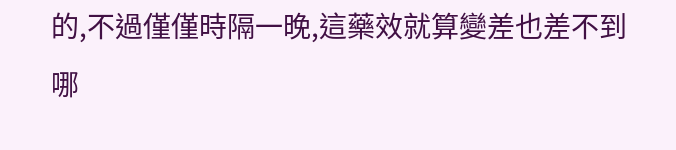的,不過僅僅時隔一晚,這藥效就算變差也差不到哪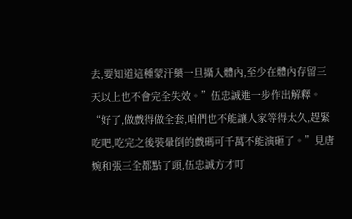去,要知道這種蒙汗藥一旦攝入體內,至少在體內存留三天以上也不會完全失效。”伍忠誠進一步作出解釋。
“好了,做戲得做全套,咱們也不能讓人家等得太久,趕緊吃吧,吃完之後裝暈倒的戲碼可千萬不能演砸了。”見唐婉和張三全都點了頭,伍忠誠方才叮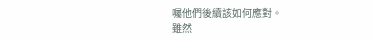囑他們後續該如何應對。
雖然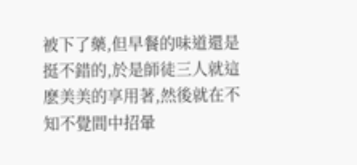被下了藥,但早餐的味道還是挺不錯的,於是師徒三人就這麽美美的享用著,然後就在不知不覺間中招暈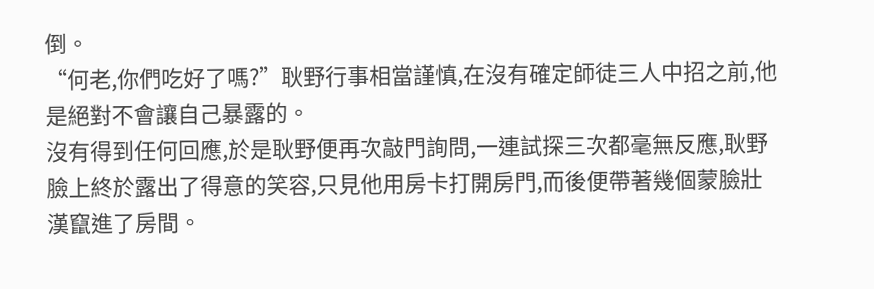倒。
“何老,你們吃好了嗎?”耿野行事相當謹慎,在沒有確定師徒三人中招之前,他是絕對不會讓自己暴露的。
沒有得到任何回應,於是耿野便再次敲門詢問,一連試探三次都毫無反應,耿野臉上終於露出了得意的笑容,只見他用房卡打開房門,而後便帶著幾個蒙臉壯漢竄進了房間。